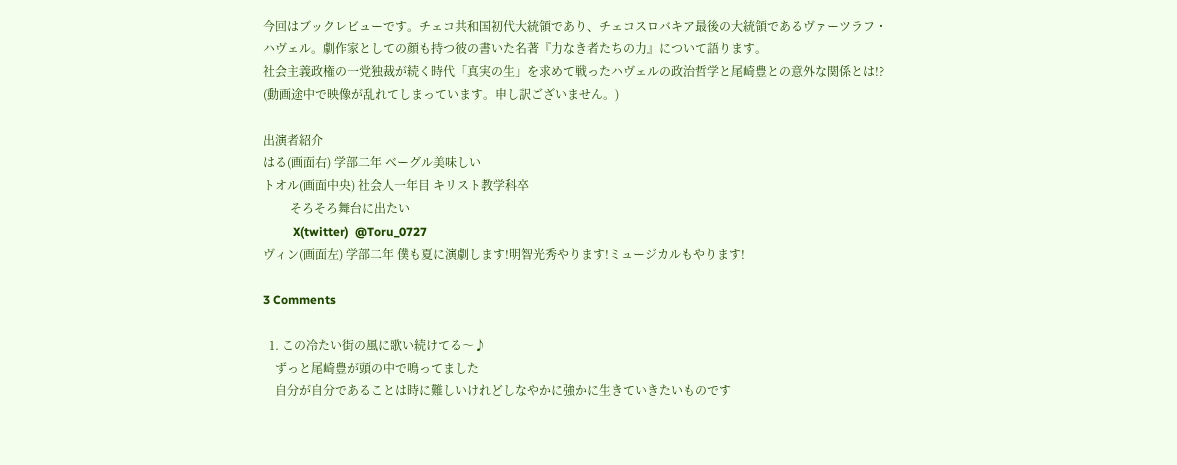今回はブックレビューです。チェコ共和国初代大統領であり、チェコスロバキア最後の大統領であるヴァーツラフ・ハヴェル。劇作家としての顔も持つ彼の書いた名著『力なき者たちの力』について語ります。
社会主義政権の一党独裁が続く時代「真実の生」を求めて戦ったハヴェルの政治哲学と尾崎豊との意外な関係とは!?
(動画途中で映像が乱れてしまっています。申し訳ございません。)

出演者紹介
はる(画面右) 学部二年 ベーグル美味しい
トオル(画面中央) 社会人一年目 キリスト教学科卒
         そろそろ舞台に出たい
          X(twitter)  @Toru_0727
ヴィン(画面左) 学部二年 僕も夏に演劇します!明智光秀やります!ミュージカルもやります!

3 Comments

  1. この冷たい街の風に歌い続けてる〜♪
    ずっと尾崎豊が頭の中で鳴ってました
    自分が自分であることは時に難しいけれどしなやかに強かに生きていきたいものです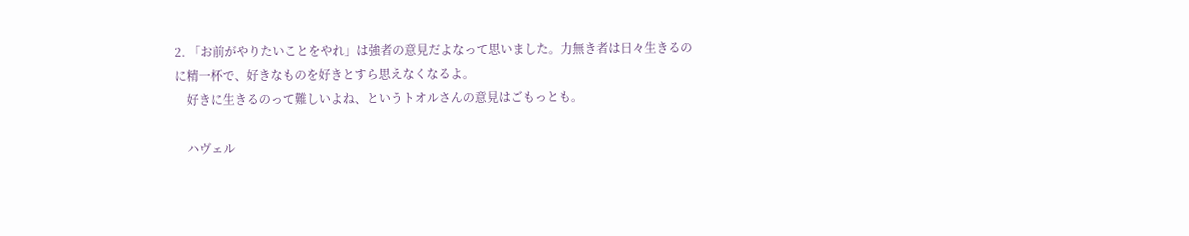2. 「お前がやりたいことをやれ」は強者の意見だよなって思いました。力無き者は日々生きるのに精一杯で、好きなものを好きとすら思えなくなるよ。
    好きに生きるのって難しいよね、というトオルさんの意見はごもっとも。

    ハヴェル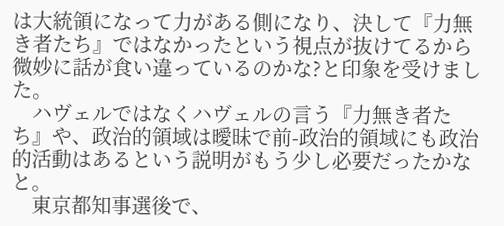は大統領になって力がある側になり、決して『力無き者たち』ではなかったという視点が抜けてるから微妙に話が食い違っているのかな?と印象を受けました。
    ハヴェルではなくハヴェルの言う『力無き者たち』や、政治的領域は曖昧で前-政治的領域にも政治的活動はあるという説明がもう少し必要だったかなと。
    東京都知事選後で、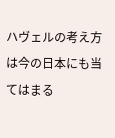ハヴェルの考え方は今の日本にも当てはまる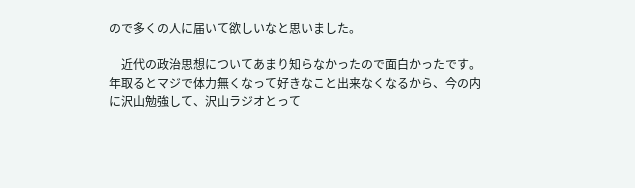ので多くの人に届いて欲しいなと思いました。

    近代の政治思想についてあまり知らなかったので面白かったです。年取るとマジで体力無くなって好きなこと出来なくなるから、今の内に沢山勉強して、沢山ラジオとって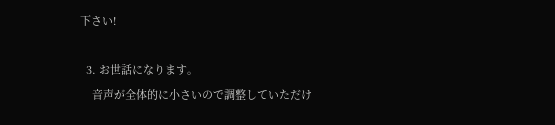下さい!

  3. お世話になります。
    音声が全体的に小さいので調整していただけ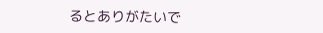るとありがたいで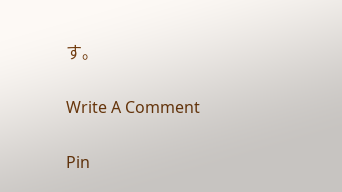す。

Write A Comment

Pin